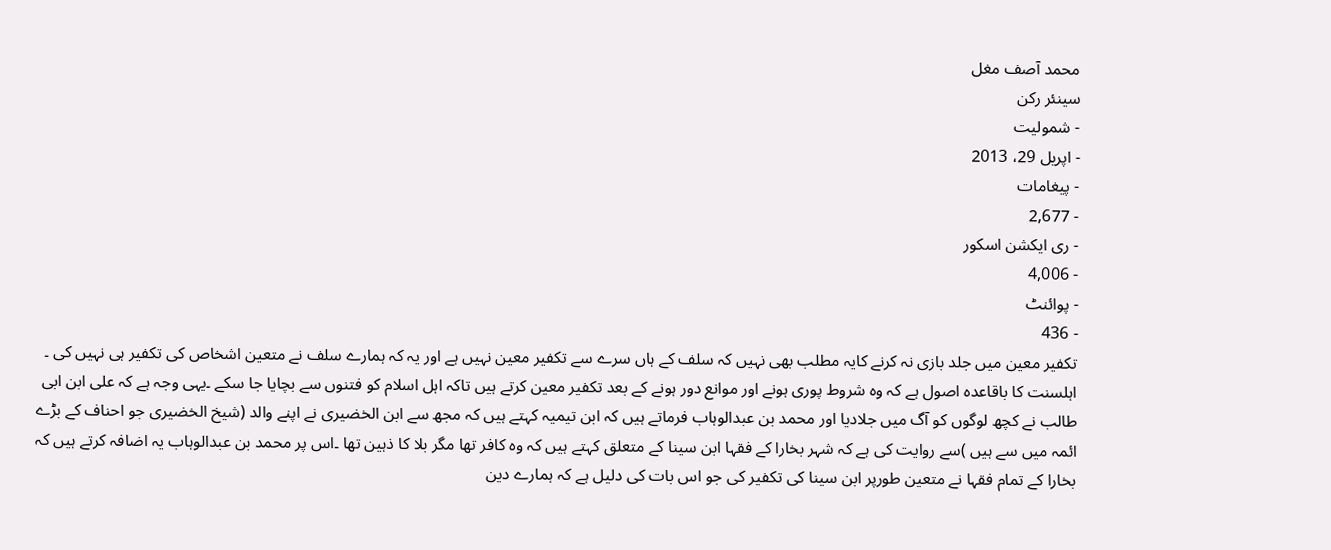محمد آصف مغل
سینئر رکن
- شمولیت
- اپریل 29، 2013
- پیغامات
- 2,677
- ری ایکشن اسکور
- 4,006
- پوائنٹ
- 436
تکفیر معین میں جلد بازی نہ کرنے کایہ مطلب بھی نہیں کہ سلف کے ہاں سرے سے تکفیر معین نہیں ہے اور یہ کہ ہمارے سلف نے متعین اشخاص کی تکفیر ہی نہیں کی ۔ اہلسنت کا باقاعدہ اصول ہے کہ وہ شروط پوری ہونے اور موانع دور ہونے کے بعد تکفیر معین کرتے ہیں تاکہ اہل اسلام کو فتنوں سے بچایا جا سکے ۔یہی وجہ ہے کہ علی ابن ابی طالب نے کچھ لوگوں کو آگ میں جلادیا اور محمد بن عبدالوہاب فرماتے ہیں کہ ابن تیمیہ کہتے ہیں کہ مجھ سے ابن الخضیری نے اپنے والد (شیخ الخضیری جو احناف کے بڑے ائمہ میں سے ہیں )سے روایت کی ہے کہ شہر بخارا کے فقہا ابن سینا کے متعلق کہتے ہیں کہ وہ کافر تھا مگر بلا کا ذہین تھا ۔اس پر محمد بن عبدالوہاب یہ اضافہ کرتے ہیں کہ بخارا کے تمام فقہا نے متعین طورپر ابن سینا کی تکفیر کی جو اس بات کی دلیل ہے کہ ہمارے دین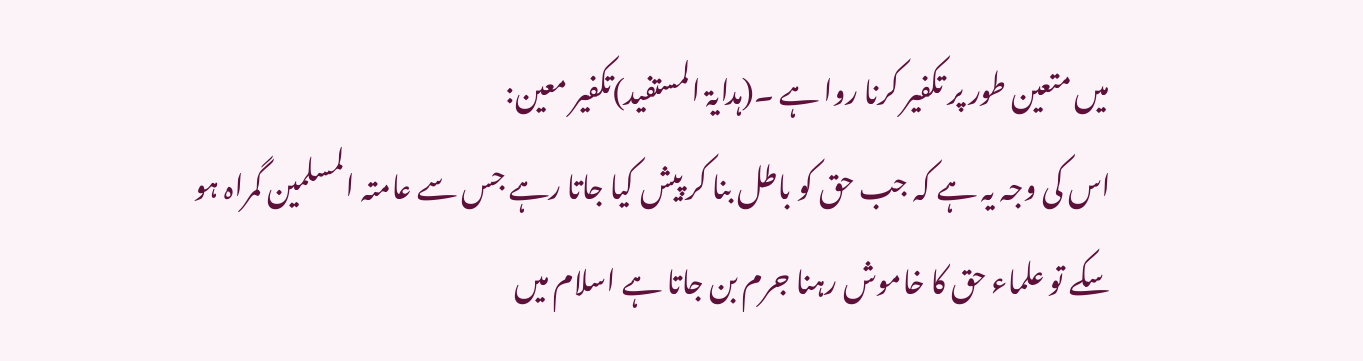میں متعین طور پر تکفیر کرنا روا ہے ۔(ہدایۃ المستفید)تکفیر معین:
اس کی وجہ یہ ہے کہ جب حق کو باطل بنا کر پیش کیا جاتا رہے جس سے عامتہ المسلمین گمراہ ہو سکے تو علماء حق کا خاموش رہنا جرم بن جاتا ہے اسلام میں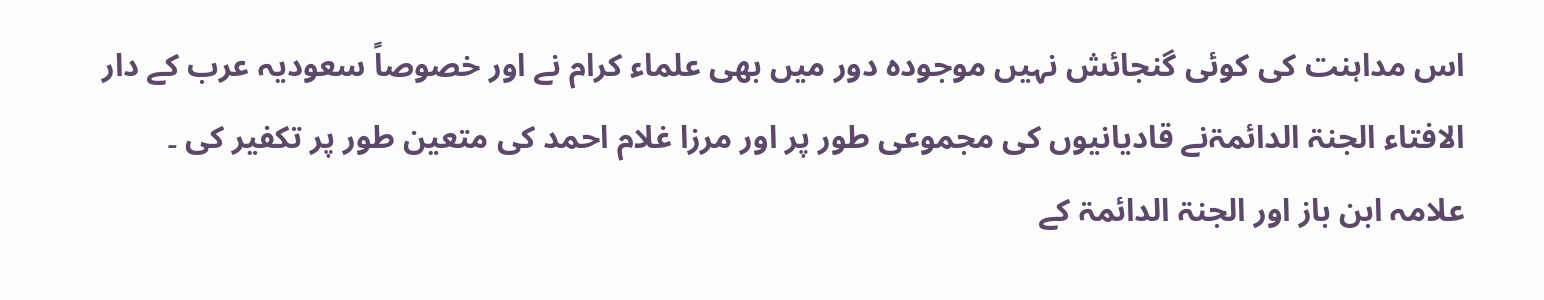اس مداہنت کی کوئی گنجائش نہیں موجودہ دور میں بھی علماء کرام نے اور خصوصاً سعودیہ عرب کے دار الافتاء الجنۃ الدائمۃنے قادیانیوں کی مجموعی طور پر اور مرزا غلام احمد کی متعین طور پر تکفیر کی ۔
علامہ ابن باز اور الجنۃ الدائمۃ کے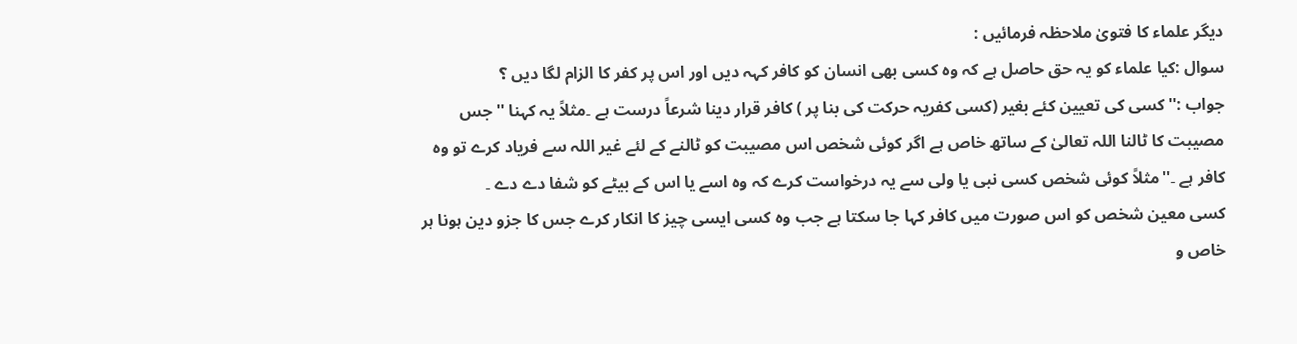دیگر علماء کا فتویٰ ملاحظہ فرمائیں :
سوال :کیا علماء کو یہ حق حاصل ہے کہ وہ کسی بھی انسان کو کافر کہہ دیں اور اس پر کفر کا الزام لگا دیں ؟
جواب :''کسی کی تعیین کئے بغیر (کسی کفریہ حرکت کی بنا پر ) کافر قرار دینا شرعاً درست ہے ۔مثلاً یہ کہنا '' جس مصیبت کا ٹالنا اللہ تعالیٰ کے ساتھ خاص ہے اگر کوئی شخص اس مصیبت کو ٹالنے کے لئے غیر اللہ سے فریاد کرے تو وہ کافر ہے ۔''مثلاً کوئی شخص کسی نبی یا ولی سے یہ درخواست کرے کہ وہ اسے یا اس کے بیٹے کو شفا دے دے ۔
کسی معین شخص کو اس صورت میں کافر کہا جا سکتا ہے جب وہ کسی ایسی چیز کا انکار کرے جس کا جزو دین ہونا ہر خاص و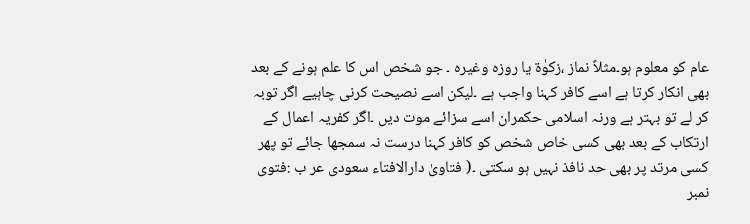عام کو معلوم ہو۔مثلاً نماز ،زکوٰۃ یا روزہ وغیرہ ۔ جو شخص اس کا علم ہونے کے بعد بھی انکار کرتا ہے اسے کافر کہنا واجب ہے ۔لیکن اسے نصیحت کرنی چاہیے اگر توبہ کر لے تو بہتر ہے ورنہ اسلامی حکمران اسے سزائے موت دیں ۔اگر کفریہ اعمال کے ارتکاب کے بعد بھی کسی خاص شخص کو کافر کہنا درست نہ سمجھا جائے تو پھر کسی مرتد پر بھی حد نافذ نہیں ہو سکتی ۔( فتاویٰ دارالافتاء سعودی عر ب :فتوی نمبر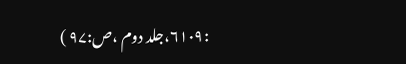:۶۱۰۹،جلد دوم ،ص:۹۷ )